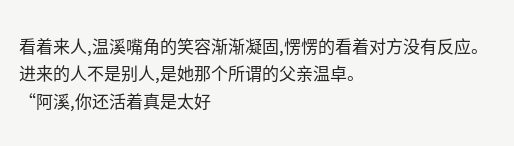看着来人,温溪嘴角的笑容渐渐凝固,愣愣的看着对方没有反应。
进来的人不是别人,是她那个所谓的父亲温卓。
“阿溪,你还活着真是太好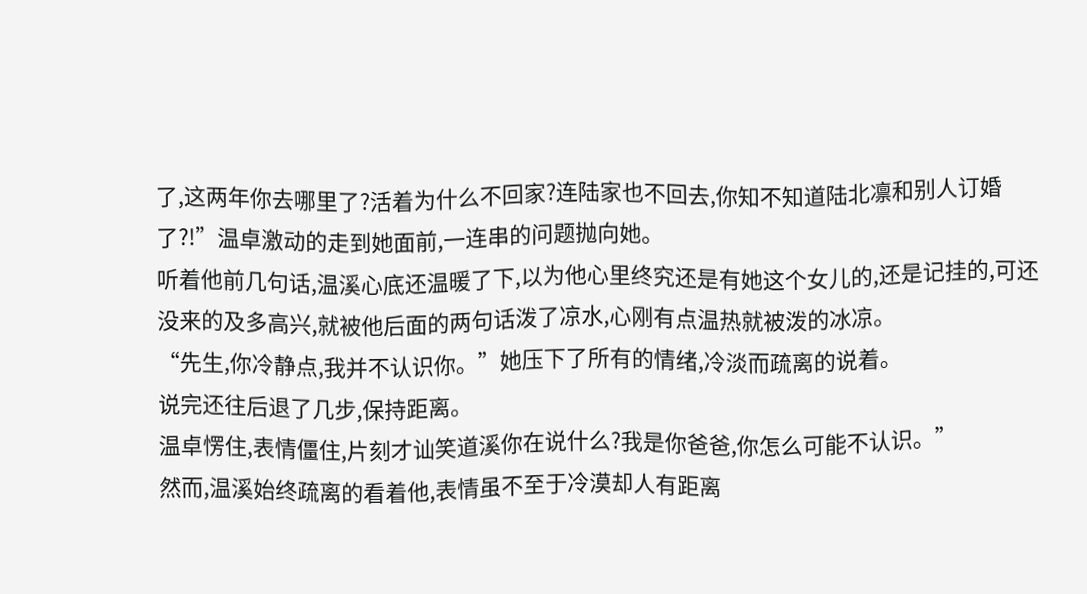了,这两年你去哪里了?活着为什么不回家?连陆家也不回去,你知不知道陆北凛和别人订婚了?!”温卓激动的走到她面前,一连串的问题抛向她。
听着他前几句话,温溪心底还温暖了下,以为他心里终究还是有她这个女儿的,还是记挂的,可还没来的及多高兴,就被他后面的两句话泼了凉水,心刚有点温热就被泼的冰凉。
“先生,你冷静点,我并不认识你。”她压下了所有的情绪,冷淡而疏离的说着。
说完还往后退了几步,保持距离。
温卓愣住,表情僵住,片刻才讪笑道溪你在说什么?我是你爸爸,你怎么可能不认识。”
然而,温溪始终疏离的看着他,表情虽不至于冷漠却人有距离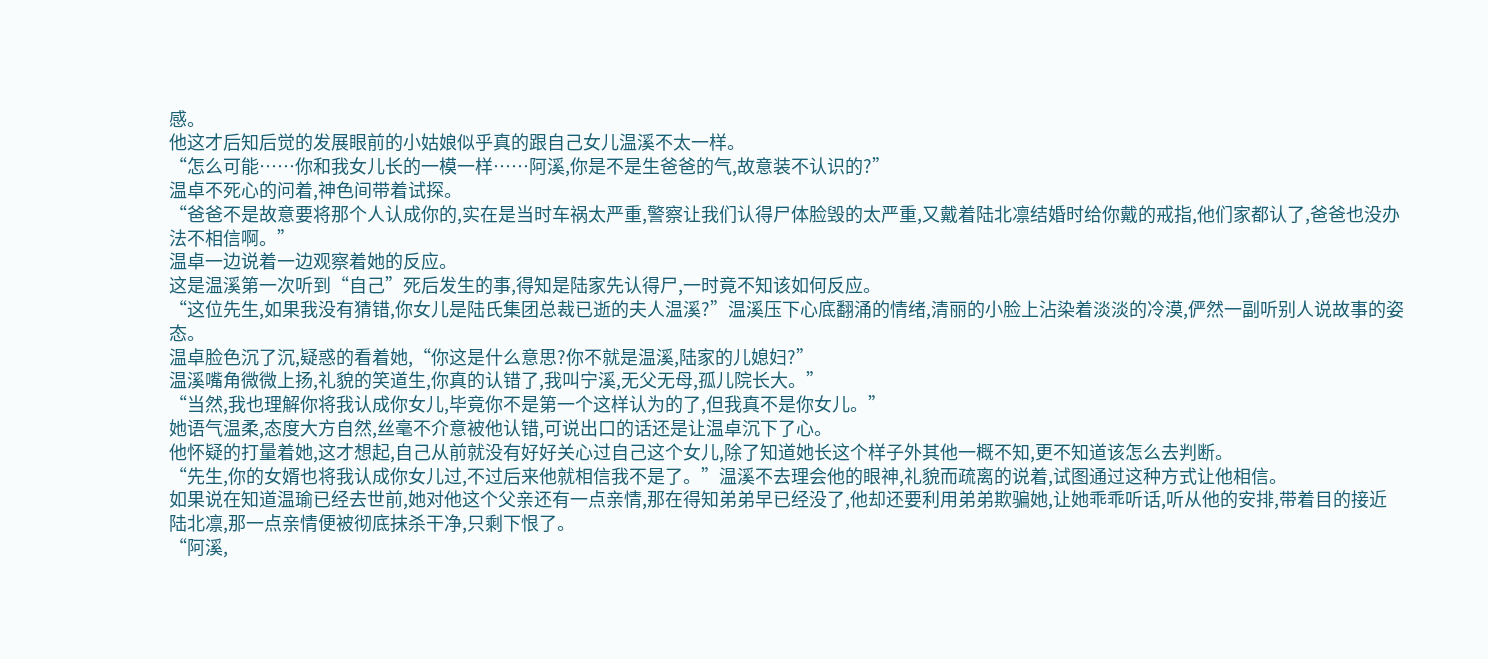感。
他这才后知后觉的发展眼前的小姑娘似乎真的跟自己女儿温溪不太一样。
“怎么可能……你和我女儿长的一模一样……阿溪,你是不是生爸爸的气,故意装不认识的?”
温卓不死心的问着,神色间带着试探。
“爸爸不是故意要将那个人认成你的,实在是当时车祸太严重,警察让我们认得尸体脸毁的太严重,又戴着陆北凛结婚时给你戴的戒指,他们家都认了,爸爸也没办法不相信啊。”
温卓一边说着一边观察着她的反应。
这是温溪第一次听到“自己”死后发生的事,得知是陆家先认得尸,一时竟不知该如何反应。
“这位先生,如果我没有猜错,你女儿是陆氏集团总裁已逝的夫人温溪?”温溪压下心底翻涌的情绪,清丽的小脸上沾染着淡淡的冷漠,俨然一副听别人说故事的姿态。
温卓脸色沉了沉,疑惑的看着她,“你这是什么意思?你不就是温溪,陆家的儿媳妇?”
温溪嘴角微微上扬,礼貌的笑道生,你真的认错了,我叫宁溪,无父无母,孤儿院长大。”
“当然,我也理解你将我认成你女儿,毕竟你不是第一个这样认为的了,但我真不是你女儿。”
她语气温柔,态度大方自然,丝毫不介意被他认错,可说出口的话还是让温卓沉下了心。
他怀疑的打量着她,这才想起,自己从前就没有好好关心过自己这个女儿,除了知道她长这个样子外其他一概不知,更不知道该怎么去判断。
“先生,你的女婿也将我认成你女儿过,不过后来他就相信我不是了。”温溪不去理会他的眼神,礼貌而疏离的说着,试图通过这种方式让他相信。
如果说在知道温瑜已经去世前,她对他这个父亲还有一点亲情,那在得知弟弟早已经没了,他却还要利用弟弟欺骗她,让她乖乖听话,听从他的安排,带着目的接近陆北凛,那一点亲情便被彻底抹杀干净,只剩下恨了。
“阿溪,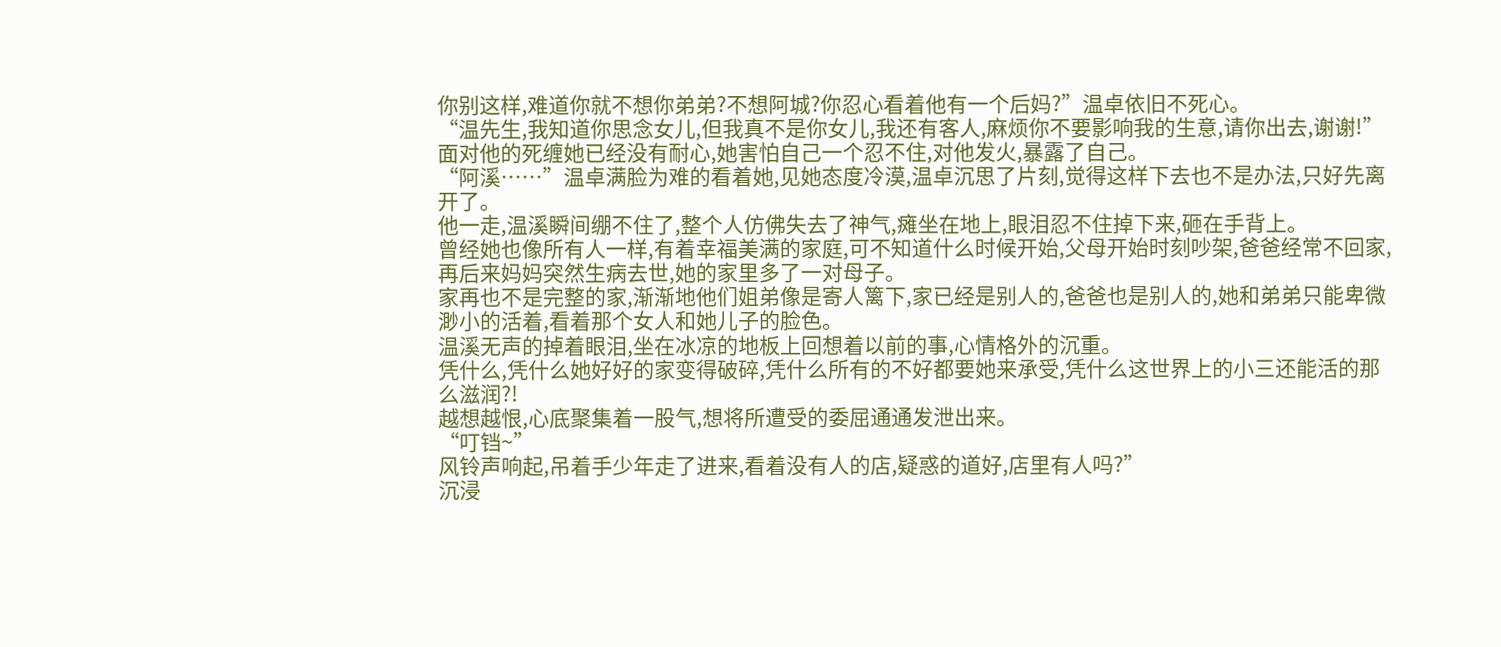你别这样,难道你就不想你弟弟?不想阿城?你忍心看着他有一个后妈?”温卓依旧不死心。
“温先生,我知道你思念女儿,但我真不是你女儿,我还有客人,麻烦你不要影响我的生意,请你出去,谢谢!”
面对他的死缠她已经没有耐心,她害怕自己一个忍不住,对他发火,暴露了自己。
“阿溪……”温卓满脸为难的看着她,见她态度冷漠,温卓沉思了片刻,觉得这样下去也不是办法,只好先离开了。
他一走,温溪瞬间绷不住了,整个人仿佛失去了神气,瘫坐在地上,眼泪忍不住掉下来,砸在手背上。
曾经她也像所有人一样,有着幸福美满的家庭,可不知道什么时候开始,父母开始时刻吵架,爸爸经常不回家,再后来妈妈突然生病去世,她的家里多了一对母子。
家再也不是完整的家,渐渐地他们姐弟像是寄人篱下,家已经是别人的,爸爸也是别人的,她和弟弟只能卑微渺小的活着,看着那个女人和她儿子的脸色。
温溪无声的掉着眼泪,坐在冰凉的地板上回想着以前的事,心情格外的沉重。
凭什么,凭什么她好好的家变得破碎,凭什么所有的不好都要她来承受,凭什么这世界上的小三还能活的那么滋润?!
越想越恨,心底聚集着一股气,想将所遭受的委屈通通发泄出来。
“叮铛~”
风铃声响起,吊着手少年走了进来,看着没有人的店,疑惑的道好,店里有人吗?”
沉浸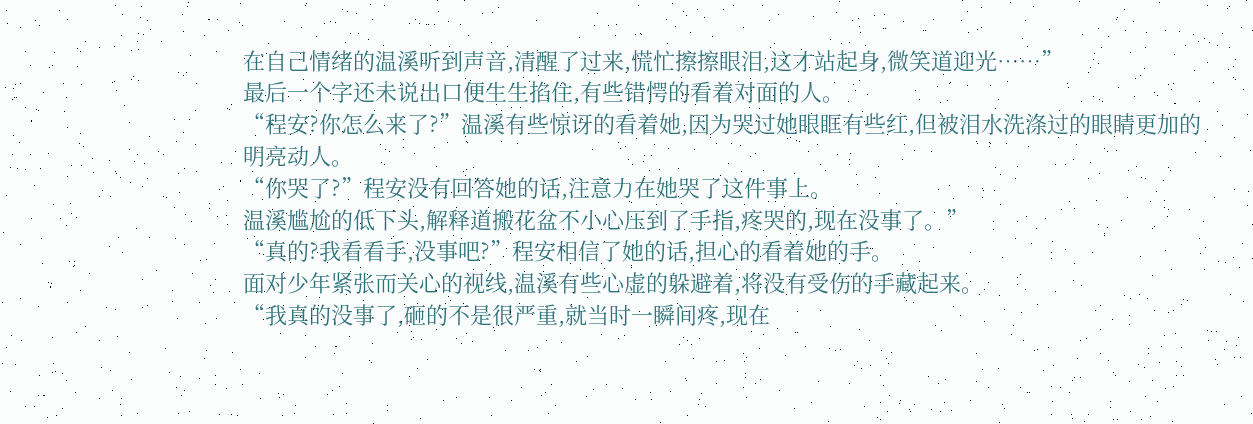在自己情绪的温溪听到声音,清醒了过来,慌忙擦擦眼泪,这才站起身,微笑道迎光……”
最后一个字还未说出口便生生掐住,有些错愕的看着对面的人。
“程安?你怎么来了?”温溪有些惊讶的看着她,因为哭过她眼眶有些红,但被泪水洗涤过的眼睛更加的明亮动人。
“你哭了?”程安没有回答她的话,注意力在她哭了这件事上。
温溪尴尬的低下头,解释道搬花盆不小心压到了手指,疼哭的,现在没事了。”
“真的?我看看手,没事吧?”程安相信了她的话,担心的看着她的手。
面对少年紧张而关心的视线,温溪有些心虚的躲避着,将没有受伤的手藏起来。
“我真的没事了,砸的不是很严重,就当时一瞬间疼,现在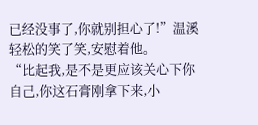已经没事了,你就别担心了!”温溪轻松的笑了笑,安慰着他。
“比起我,是不是更应该关心下你自己,你这石膏刚拿下来,小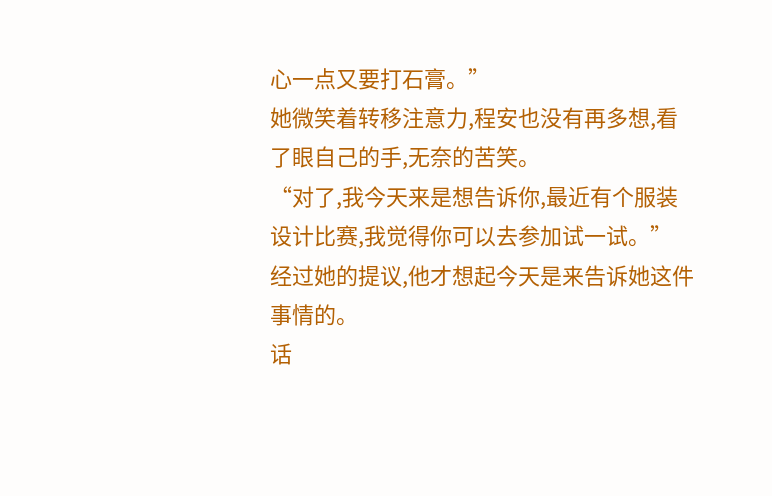心一点又要打石膏。”
她微笑着转移注意力,程安也没有再多想,看了眼自己的手,无奈的苦笑。
“对了,我今天来是想告诉你,最近有个服装设计比赛,我觉得你可以去参加试一试。”
经过她的提议,他才想起今天是来告诉她这件事情的。
话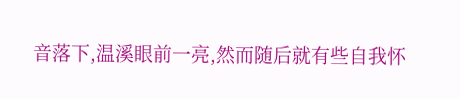音落下,温溪眼前一亮,然而随后就有些自我怀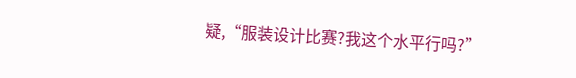疑,“服装设计比赛?我这个水平行吗?”